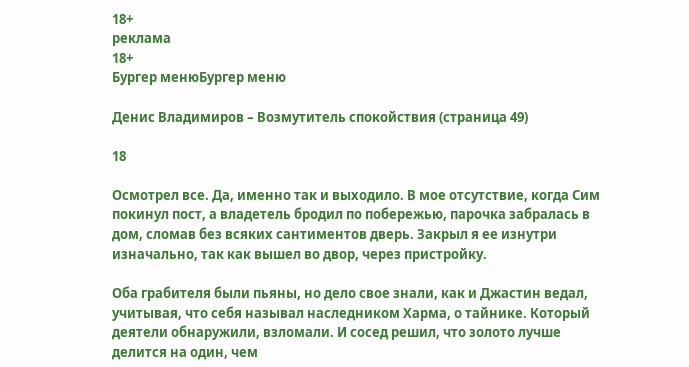18+
реклама
18+
Бургер менюБургер меню

Денис Владимиров – Возмутитель спокойствия (страница 49)

18

Осмотрел все. Да, именно так и выходило. В мое отсутствие, когда Сим покинул пост, а владетель бродил по побережью, парочка забралась в дом, сломав без всяких сантиментов дверь. Закрыл я ее изнутри изначально, так как вышел во двор, через пристройку.

Оба грабителя были пьяны, но дело свое знали, как и Джастин ведал, учитывая, что себя называл наследником Харма, о тайнике. Который деятели обнаружили, взломали. И сосед решил, что золото лучше делится на один, чем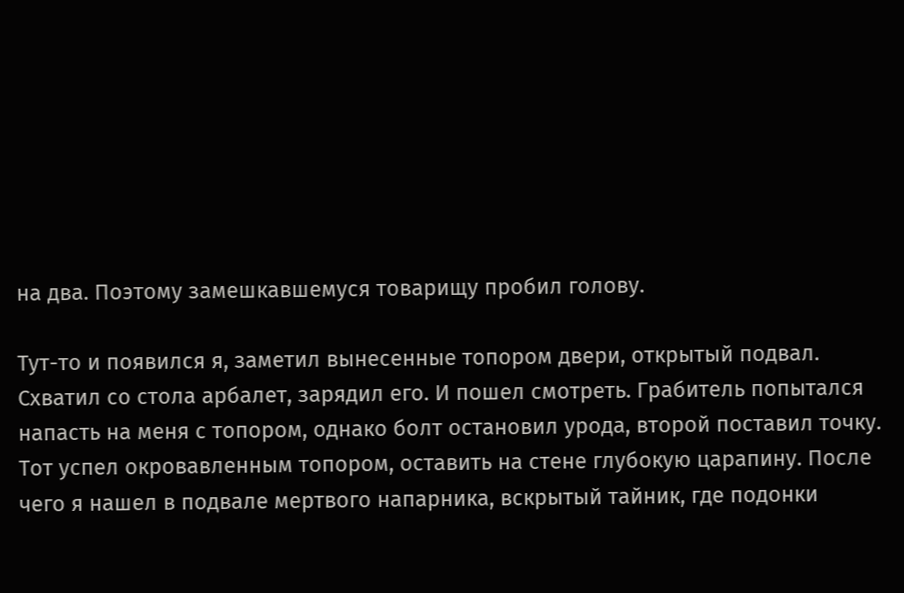на два. Поэтому замешкавшемуся товарищу пробил голову.

Тут-то и появился я, заметил вынесенные топором двери, открытый подвал. Схватил со стола арбалет, зарядил его. И пошел смотреть. Грабитель попытался напасть на меня с топором, однако болт остановил урода, второй поставил точку. Тот успел окровавленным топором, оставить на стене глубокую царапину. После чего я нашел в подвале мертвого напарника, вскрытый тайник, где подонки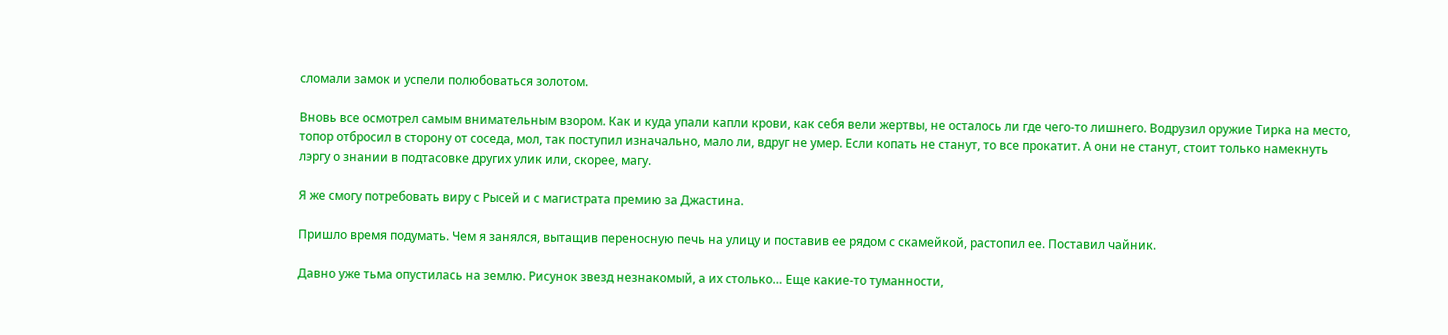сломали замок и успели полюбоваться золотом.

Вновь все осмотрел самым внимательным взором. Как и куда упали капли крови, как себя вели жертвы, не осталось ли где чего-то лишнего. Водрузил оружие Тирка на место, топор отбросил в сторону от соседа, мол, так поступил изначально, мало ли, вдруг не умер. Если копать не станут, то все прокатит. А они не станут, стоит только намекнуть лэргу о знании в подтасовке других улик или, скорее, магу.

Я же смогу потребовать виру с Рысей и с магистрата премию за Джастина.

Пришло время подумать. Чем я занялся, вытащив переносную печь на улицу и поставив ее рядом с скамейкой, растопил ее. Поставил чайник.

Давно уже тьма опустилась на землю. Рисунок звезд незнакомый, а их столько… Еще какие-то туманности,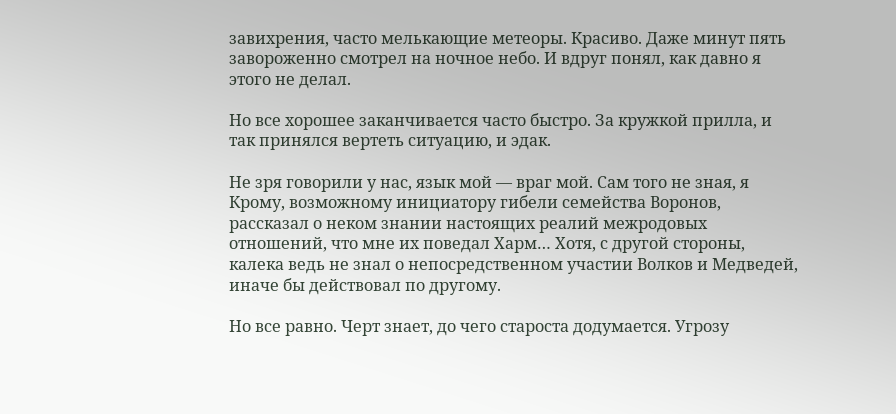завихрения, часто мелькающие метеоры. Красиво. Даже минут пять завороженно смотрел на ночное небо. И вдруг понял, как давно я этого не делал.

Но все хорошее заканчивается часто быстро. За кружкой прилла, и так принялся вертеть ситуацию, и эдак.

Не зря говорили у нас, язык мой — враг мой. Сам того не зная, я Крому, возможному инициатору гибели семейства Воронов, рассказал о неком знании настоящих реалий межродовых отношений, что мне их поведал Харм… Хотя, с другой стороны, калека ведь не знал о непосредственном участии Волков и Медведей, иначе бы действовал по другому.

Но все равно. Черт знает, до чего староста додумается. Угрозу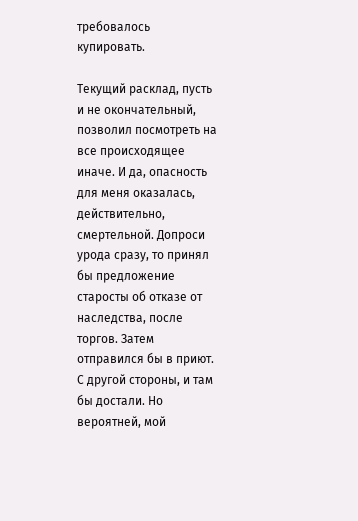требовалось купировать.

Текущий расклад, пусть и не окончательный, позволил посмотреть на все происходящее иначе. И да, опасность для меня оказалась, действительно, смертельной. Допроси урода сразу, то принял бы предложение старосты об отказе от наследства, после торгов. Затем отправился бы в приют. С другой стороны, и там бы достали. Но вероятней, мой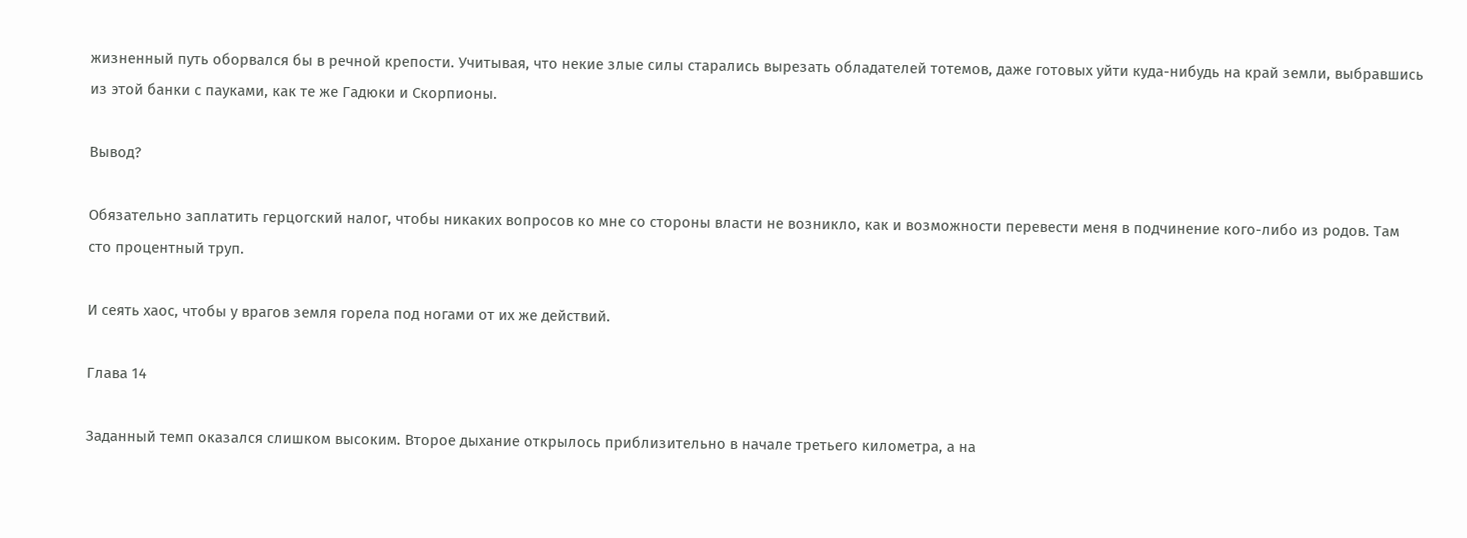жизненный путь оборвался бы в речной крепости. Учитывая, что некие злые силы старались вырезать обладателей тотемов, даже готовых уйти куда-нибудь на край земли, выбравшись из этой банки с пауками, как те же Гадюки и Скорпионы.

Вывод?

Обязательно заплатить герцогский налог, чтобы никаких вопросов ко мне со стороны власти не возникло, как и возможности перевести меня в подчинение кого-либо из родов. Там сто процентный труп.

И сеять хаос, чтобы у врагов земля горела под ногами от их же действий.

Глава 14

Заданный темп оказался слишком высоким. Второе дыхание открылось приблизительно в начале третьего километра, а на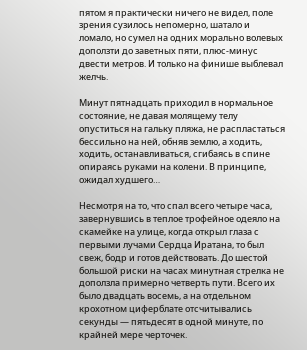пятом я практически ничего не видел, поле зрения сузилось непомерно, шатало и ломало, но сумел на одних морально волевых доползти до заветных пяти, плюс-минус двести метров. И только на финише выблевал желчь.

Минут пятнадцать приходил в нормальное состояние, не давая молящему телу опуститься на гальку пляжа, не распластаться бессильно на ней, обняв землю, а ходить, ходить, останавливаться, сгибаясь в спине опираясь руками на колени. В принципе, ожидал худшего…

Несмотря на то, что спал всего четыре часа, завернувшись в теплое трофейное одеяло на скамейке на улице, когда открыл глаза с первыми лучами Сердца Иратана, то был свеж, бодр и готов действовать. До шестой большой риски на часах минутная стрелка не доползла примерно четверть пути. Всего их было двадцать восемь, а на отдельном крохотном циферблате отсчитывались секунды — пятьдесят в одной минуте, по крайней мере черточек.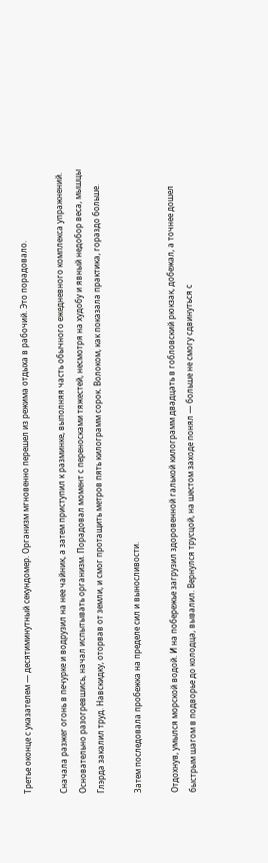Третье оконце с указателем — десятиминутный секундомер. Организм мгновенно перешел из режима отдыха в рабочий. Это порадовало.

Сначала разжег огонь в печурке и водрузил на нее чайник, а затем приступил к разминке, выполняя часть обычного ежедневного комплекса упражнений. Основательно разогревшись, начал испытывать организм. Порадовал момент с переносками тяжестей, несмотря на худобу и явный недобор веса, мышцы Глэрда закалил труд. Навскидку, оторвав от земли, и смог протащить метров пять килограмм сорок. Волоком, как показала практика, гораздо больше.

Затем последовала пробежка на пределе сил и выносливости.

Отдохнув, умылся морской водой. И на побережье загрузил здоровенной галькой килограмм двадцать в гобловский рюкзак, добежал, а точнее дошел быстрым шагом в подворье до колодца, вывалил. Вернулся трусцой, на шестом заходе понял — больше не смогу сдвинуться с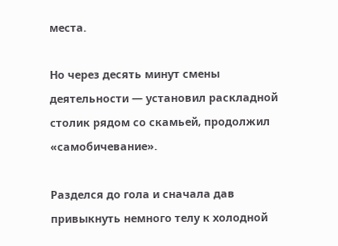места.

Но через десять минут смены деятельности — установил раскладной столик рядом со скамьей, продолжил «самобичевание».

Разделся до гола и сначала дав привыкнуть немного телу к холодной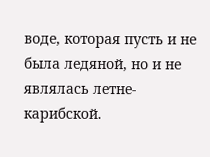воде, которая пусть и не была ледяной, но и не являлась летне-карибской.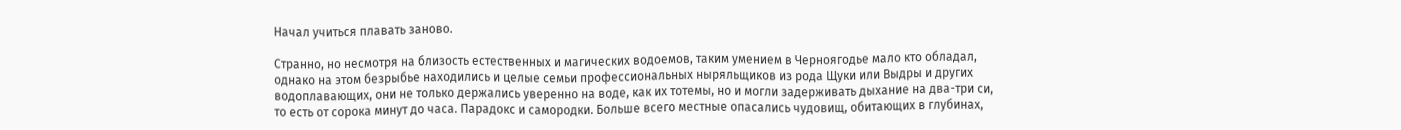Начал учиться плавать заново.

Странно, но несмотря на близость естественных и магических водоемов, таким умением в Черноягодье мало кто обладал, однако на этом безрыбье находились и целые семьи профессиональных ныряльщиков из рода Щуки или Выдры и других водоплавающих, они не только держались уверенно на воде, как их тотемы, но и могли задерживать дыхание на два-три си, то есть от сорока минут до часа. Парадокс и самородки. Больше всего местные опасались чудовищ, обитающих в глубинах,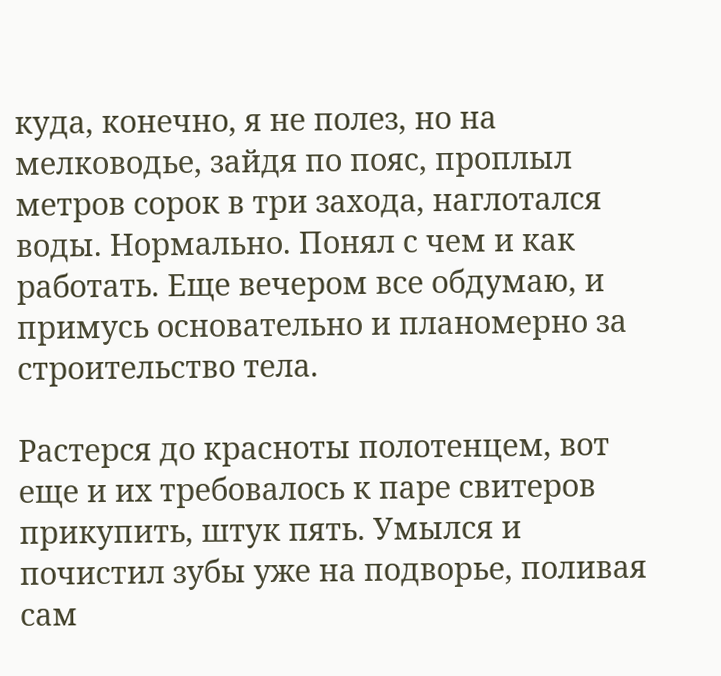куда, конечно, я не полез, но на мелководье, зайдя по пояс, проплыл метров сорок в три захода, наглотался воды. Нормально. Понял с чем и как работать. Еще вечером все обдумаю, и примусь основательно и планомерно за строительство тела.

Растерся до красноты полотенцем, вот еще и их требовалось к паре свитеров прикупить, штук пять. Умылся и почистил зубы уже на подворье, поливая сам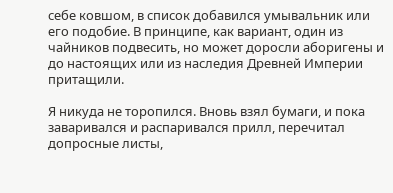себе ковшом, в список добавился умывальник или его подобие. В принципе, как вариант, один из чайников подвесить, но может доросли аборигены и до настоящих или из наследия Древней Империи притащили.

Я никуда не торопился. Вновь взял бумаги, и пока заваривался и распаривался прилл, перечитал допросные листы,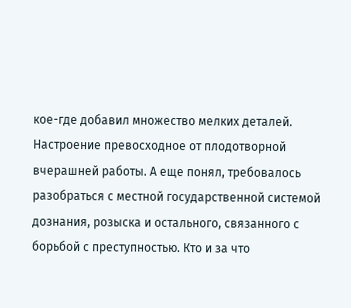кое-где добавил множество мелких деталей. Настроение превосходное от плодотворной вчерашней работы. А еще понял, требовалось разобраться с местной государственной системой дознания, розыска и остального, связанного с борьбой с преступностью. Кто и за что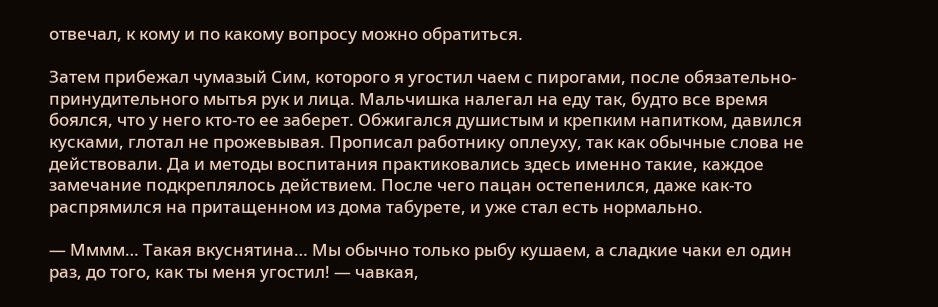отвечал, к кому и по какому вопросу можно обратиться.

Затем прибежал чумазый Сим, которого я угостил чаем с пирогами, после обязательно-принудительного мытья рук и лица. Мальчишка налегал на еду так, будто все время боялся, что у него кто-то ее заберет. Обжигался душистым и крепким напитком, давился кусками, глотал не прожевывая. Прописал работнику оплеуху, так как обычные слова не действовали. Да и методы воспитания практиковались здесь именно такие, каждое замечание подкреплялось действием. После чего пацан остепенился, даже как-то распрямился на притащенном из дома табурете, и уже стал есть нормально.

— Мммм… Такая вкуснятина… Мы обычно только рыбу кушаем, а сладкие чаки ел один раз, до того, как ты меня угостил! — чавкая,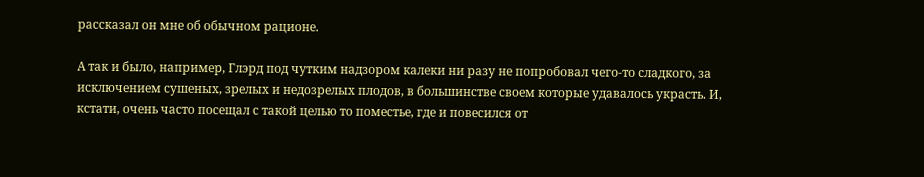рассказал он мне об обычном рационе.

А так и было, например, Глэрд под чутким надзором калеки ни разу не попробовал чего-то сладкого, за исключением сушеных, зрелых и недозрелых плодов, в большинстве своем которые удавалось украсть. И, кстати, очень часто посещал с такой целью то поместье, где и повесился от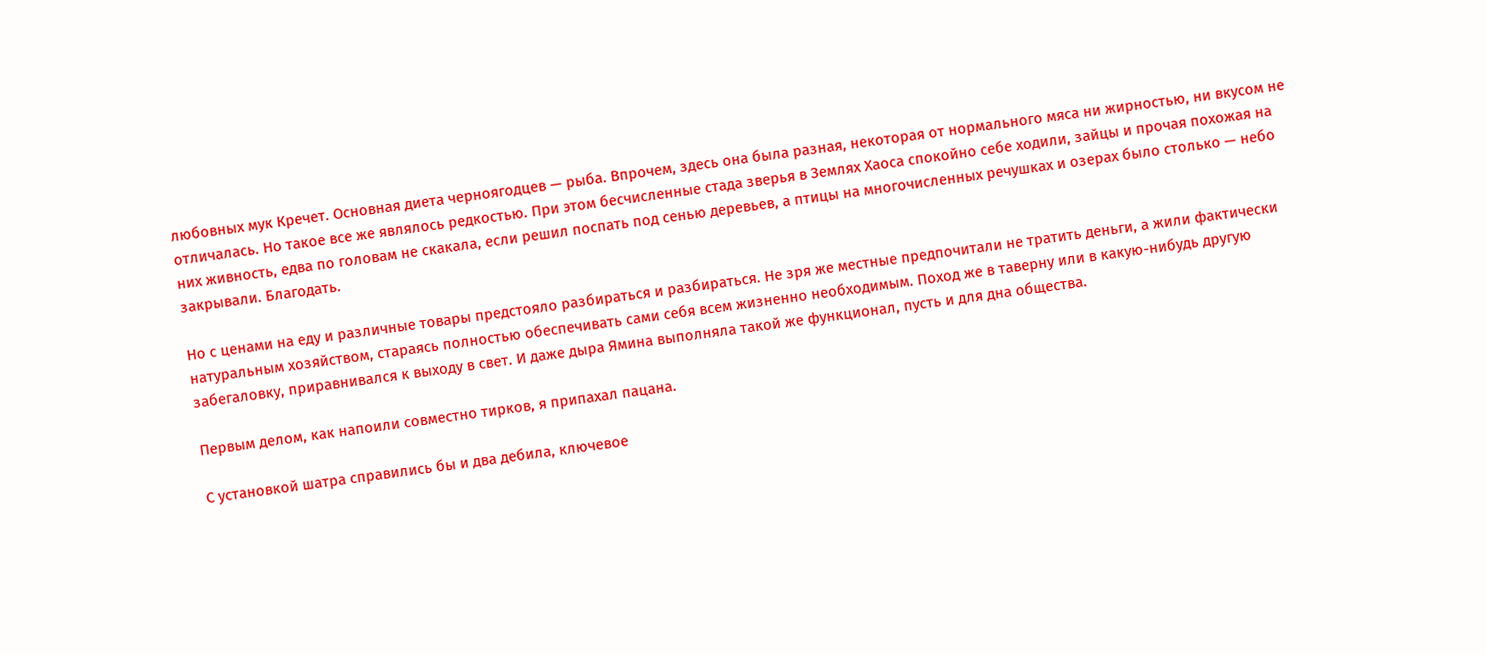любовных мук Кречет. Основная диета черноягодцев — рыба. Впрочем, здесь она была разная, некоторая от нормального мяса ни жирностью, ни вкусом не отличалась. Но такое все же являлось редкостью. При этом бесчисленные стада зверья в Землях Хаоса спокойно себе ходили, зайцы и прочая похожая на них живность, едва по головам не скакала, если решил поспать под сенью деревьев, а птицы на многочисленных речушках и озерах было столько — небо закрывали. Благодать.

Но с ценами на еду и различные товары предстояло разбираться и разбираться. Не зря же местные предпочитали не тратить деньги, а жили фактически натуральным хозяйством, стараясь полностью обеспечивать сами себя всем жизненно необходимым. Поход же в таверну или в какую-нибудь другую забегаловку, приравнивался к выходу в свет. И даже дыра Ямина выполняла такой же функционал, пусть и для дна общества.

Первым делом, как напоили совместно тирков, я припахал пацана.

С установкой шатра справились бы и два дебила, ключевое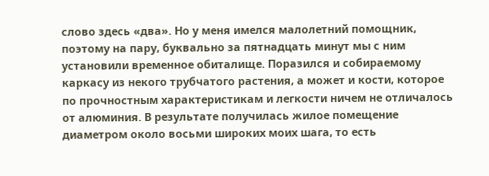слово здесь «два». Но у меня имелся малолетний помощник, поэтому на пару, буквально за пятнадцать минут мы с ним установили временное обиталище. Поразился и собираемому каркасу из некого трубчатого растения, а может и кости, которое по прочностным характеристикам и легкости ничем не отличалось от алюминия. В результате получилась жилое помещение диаметром около восьми широких моих шага, то есть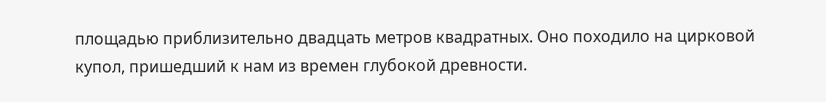площадью приблизительно двадцать метров квадратных. Оно походило на цирковой купол, пришедший к нам из времен глубокой древности.